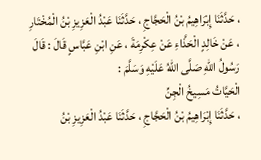، حَدَّثَنَا إِبْرَاهِيمُ بْنُ الْحَجَّاجِ ، حَدَّثَنَا عَبْدُ الْعَزِيزِ بْنُ الْمُخْتَارِ ، عَنْ خَالِدٍ الْحَذَّاءِ عَنْ عِكْرِمَةَ ، عَنِ ابْنِ عَبَّاسٍ قَالَ : قَالَ رَسُولُ اللهِ صَلَّى اللهُ عَلَيْهِ وَسَلَّمَ :
الْحَيَّاتُ مَسِيخُ الْجِنِّ
، حَدَّثَنَا إِبْرَاهِيمُ بْنُ الْحَجَّاجِ ، حَدَّثَنَا عَبْدُ الْعَزِيزِ بْنُ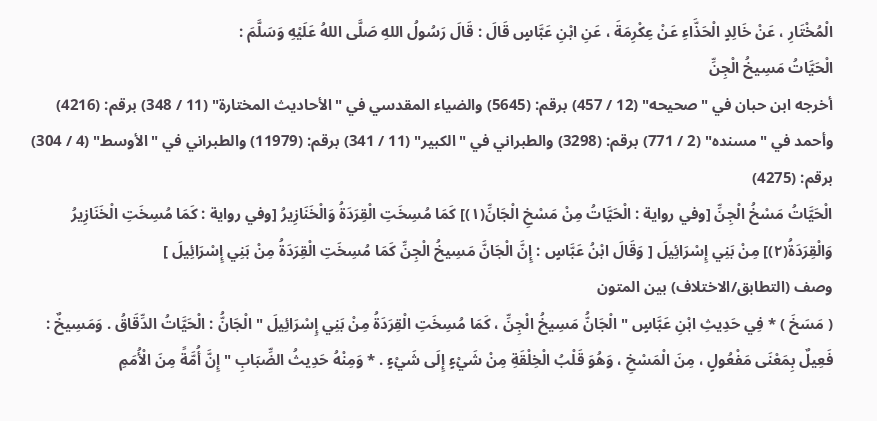الْمُخْتَارِ ، عَنْ خَالِدٍ الْحَذَّاءِ عَنْ عِكْرِمَةَ ، عَنِ ابْنِ عَبَّاسٍ قَالَ : قَالَ رَسُولُ اللهِ صَلَّى اللهُ عَلَيْهِ وَسَلَّمَ :
الْحَيَّاتُ مَسِيخُ الْجِنِّ
أخرجه ابن حبان في "صحيحه" (12 / 457) برقم: (5645) والضياء المقدسي في "الأحاديث المختارة" (11 / 348) برقم: (4216) وأحمد في "مسنده" (2 / 771) برقم: (3298) والطبراني في "الكبير" (11 / 341) برقم: (11979) والطبراني في "الأوسط" (4 / 304) برقم: (4275)
الْحَيَّاتُ مَسْخُ الْجِنِّ [وفي رواية : الْحَيَّاتُ مِنْ مَسْخِ الْجَانِّ(١)] كَمَا مُسِخَتِ الْقِرَدَةُ وَالْخَنَازِيرُ [وفي رواية : كَمَا مُسِخَتِ الْخَنَازِيرُ وَالْقِرَدَةُ(٢)] مِنْ بَنِي إِسْرَائِيلَ [ وَقَالَ ابْنُ عَبَّاسٍ : إِنَّ الْجَانَّ مَسِيخُ الْجِنِّ كَمَا مُسِخَتِ الْقِرَدَةُ مِنْ بَنِي إِسْرَائِيلَ ]
وصف (التطابق/الاختلاف) بين المتون
( مَسَخَ ) * فِي حَدِيثِ ابْنِ عَبَّاسٍ " الْجَانُّ مَسِيخُ الْجِنِّ ، كَمَا مُسِخَتِ الْقِرَدَةُ مِنْ بَنِي إِسْرَائِيلَ " الْجَانُّ : الْحَيَّاتُ الدِّقَاقُ . وَمَسِيخٌ : فَعِيلٌ بِمَعْنَى مَفْعُولٍ ، مِنَ الْمَسْخِ ، وَهُوَ قَلْبُ الْخِلْقَةِ مِنْ شَيْءٍ إِلَى شَيْءٍ . * وَمِنْهُ حَدِيثُ الضِّبَابِ " إِنَّ أُمَّةً مِنَ الْأُمَمِ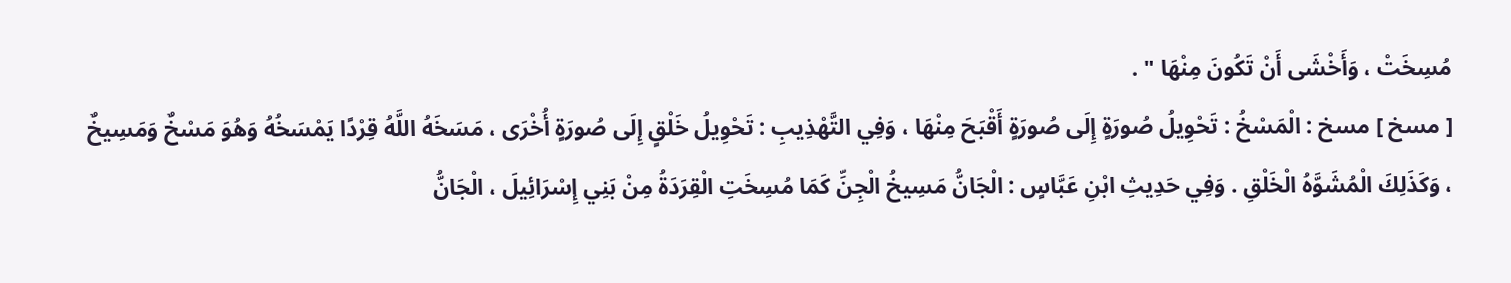مُسِخَتْ ، وَأَخْشَى أَنْ تَكُونَ مِنْهَا " .
[ مسخ ] مسخ : الْمَسْخُ : تَحْوِيلُ صُورَةٍ إِلَى صُورَةٍ أَقْبَحَ مِنْهَا ، وَفِي التَّهْذِيبِ : تَحْوِيلُ خَلْقٍ إِلَى صُورَةٍ أُخْرَى ، مَسَخَهُ اللَّهُ قِرْدًا يَمْسَخُهُ وَهُوَ مَسْخٌ وَمَسِيخٌ ، وَكَذَلِكَ الْمُشَوَّهُ الْخَلْقِ . وَفِي حَدِيثِ ابْنِ عَبَّاسٍ : الْجَانُّ مَسِيخُ الْجِنِّ كَمَا مُسِخَتِ الْقِرَدَةُ مِنْ بَنِي إِسْرَائِيلَ ، الْجَانُّ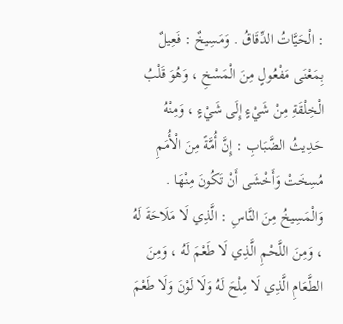: الْحَيَّاتُ الدِّقَاقُ . وَمَسِيخٌ : فَعِيلٌ بِمَعْنَى مَفْعُولٍ مِنَ الْمَسْخِ ، وَهُوَ قَلْبُ الْخِلْقَةِ مِنْ شَيْءٍ إِلَى شَيْءٍ ، وَمِنْهُ حَدِيثُ الضَّبَابِ : إِنَّ أُمَّةً مِنَ الْأُمَمِ مُسِخَتْ وَأَخْشَى أَنْ تَكُونَ مِنْهَا . وَالْمَسِيخُ مِنَ النَّاسِ : الَّذِي لَا مَلَاحَةَ لَهُ ، وَمِنَ اللَّحْمِ الَّذِي لَا طَعْمَ لَهُ ، وَمِنَ الطَّعَامِ الَّذِي لَا مِلْحَ لَهُ وَلَا لَوْنَ وَلَا طَعْمَ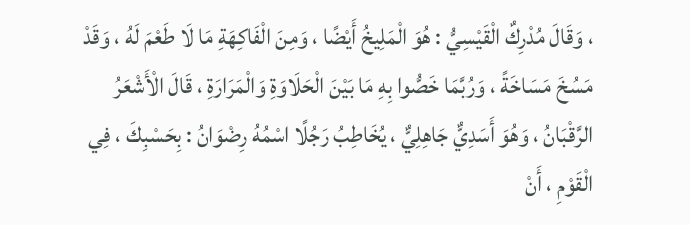، وَقَالَ مُدْرِكٌ الْقَيْسِيُّ : هُوَ الْمَلِيخُ أَيْضًا ، وَمِنَ الْفَاكِهَةِ مَا لَا طَعْمَ لَهُ ، وَقَدْ مَسُخَ مَسَاخَةً ، وَرُبَّمَا خَصُّوا بِهِ مَا بَيْنَ الْحَلَاوَةِ وَالْمَرَارَةِ ، قَالَ الْأَشْعَرُ الرَّقْبَانُ ، وَهُوَ أَسَدِيٌّ جَاهِلِيٌّ ، يُخَاطِبُ رَجُلًا اسْمُهُ رِضْوَانُ : بِحَسْبِكَ ، فِي الْقَوْمِ ، أَنْ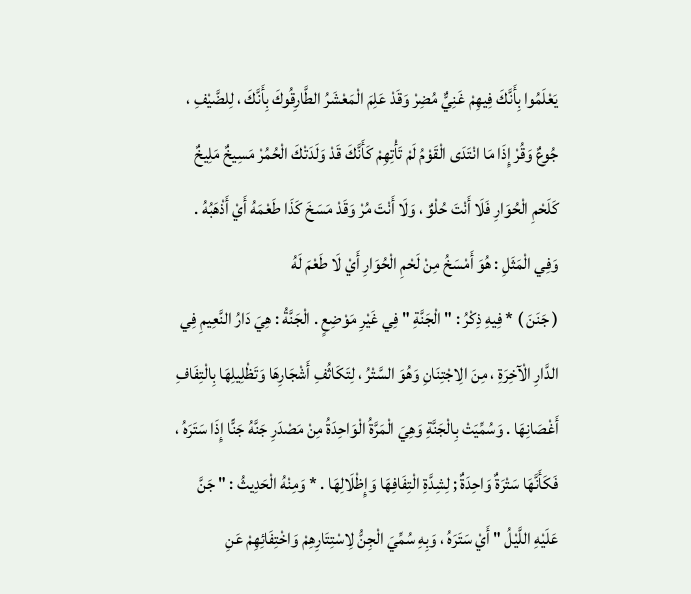يَعْلَمُوا بِأَنَّكَ فِيهِمْ غَنِيٌّ مُضِرْ وَقَدْ عَلِمَ الْمَعْشَرُ الطَّارِقُوكَ بِأَنَّكَ ، لِلضَّيْفِ ، جُوعٌ وَقُرْ إِذَا مَا انْتَدَى الْقَوْمُ لَمْ تَأْتِهِمْ كَأَنَّكَ قَدْ وَلَدَتْكَ الْحُمُرْ مَسِيخٌ مَلِيخٌ كَلَحْمِ الْحُوَارِ فَلَا أَنْتَ حُلْوٌ ، وَلَا أَنْتَ مُرْ وَقَدْ مَسَخَ كَذَا طَعْمَهُ أَيْ أَذْهَبُهُ . وَفِي الْمَثَلِ : هُوَ أَمْسَخُ مِنْ لَحْمِ الْحُوَارِ أَيْ لَا طَعْمَ لَهُ
( جَنَنَ ) * فِيهِ ذِكْرُ : " الْجَنَّةِ " فِي غَيْرِ مَوْضِعٍ . الْجَنَّةُ : هِيَ دَارُ النَّعِيمِ فِي الدَّارِ الْآخِرَةِ ، مِنَ الِاجْتِنَانِ وَهُوَ السَّتْرُ ، لِتَكَاثُفِ أَشْجَارِهَا وَتَظْلِيلِهَا بِالْتِفَافِ أَغْصَانِهَا . وَسُمِّيَتْ بِالْجَنَّةِ وَهِيَ الْمَرَّةُ الْوَاحِدَةُ مِنْ مَصْدَرِ جَنَّهُ جَنًّا إِذَا سَتَرَهُ ، فَكَأَنَّهَا سَتْرَةٌ وَاحِدَةٌ ; لِشِدَّةِ الْتِفَافِهَا وَإِظْلَالِهَا . * وَمِنْهُ الْحَدِيثُ : " جَنَّ عَلَيْهِ اللَّيْلُ " أَيْ سَتَرَهُ ، وَبِهِ سُمِّيَ الْجِنُّ لِاسْتِتَارِهِمْ وَاخْتِفَائِهِمْ عَنِ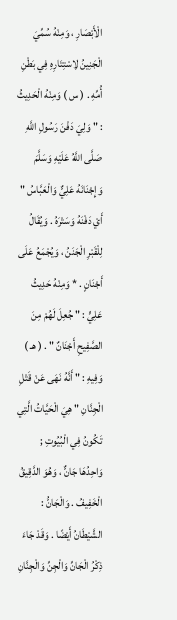الْأَبْصَارِ ، وَمِنْهُ سُمِّيَ الْجَنِينُ لِاسْتِتَارِهِ فِي بَطْنِ أُمِّهِ . ( س ) وَمِنْهُ الْحَدِيثُ : " وَلِيَ دَفْنَ رَسُولِ اللَّهِ صَلَّى اللَّهُ عَلَيْهِ وَسَلَّمَ وَإِجْنَانَهُ عَلِيٌّ وَالْعَبَّاسُ " أَيْ دَفْنَهُ وَسَتْرَهُ . وَيُقَالُ لِلْقَبْرِ الْجَنَنُ ، وَيُجْمَعُ عَلَى أَجْنَانٍ . * وَمِنْهُ حَدِيثُ عَلِيٍّ : " جُعِلَ لَهُمْ مِنَ الصَّفِيحِ أَجْنَانٌ " . ( هـ ) وَفِيهِ : " أَنَّهُ نَهَى عَنْ قَتْلِ الْجِنَّانِ " هِيَ الْحَيَّاتُ الَّتِي تَكُونُ فِي الْبُيُوتِ ; وَاحِدُهَا جَانٌّ ، وَهُوَ الدَّقِيقُ الْخَفِيفُ . وَالْجَانُّ : الشَّيْطَانُ أَيْضًا . وَقَدْ جَاءَ ذِكْرُ الْجَانِّ وَالْجِنِّ وَالْجِنَّانِ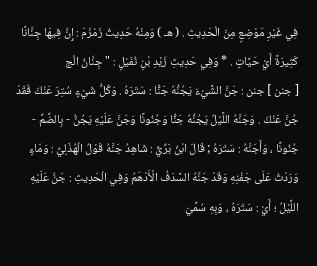فِي غَيْرِ مَوْضِعٍ مِنَ الْحَدِيثِ . ( هـ ) وَمِنْهُ حَدِيثُ زَمْزَمَ : إِنَّ فِيهَا جِنَّانًا كَثِيرَةً أَيْ حَيَّاتٍ . * وَفِي حَدِيثِ زَيْدِ بْنِ نُفَيْلٍ : " جِنَّانُ الْج
[ جنن ] جنن : جَنَّ الشَّيْءَ يَجُنُّهُ جَنًّا : سَتَرَهُ . وَكُلُّ شَيْءٍ سُتِرَ عَنْكَ فَقَدْ جُنَّ عَنْكَ . وَجَنَّهُ اللَّيْلُ يَجُنُّهُ جَنًّا وَجُنُونًا وَجَنَّ عَلَيْهِ يَجُنُّ - بِالضَّمِّ - جُنُونًا ، وَأَجَنَّهُ : سَتَرَهُ ; قَالَ ابْنُ بَرِّيٍّ : شَاهِدُ جَنَّهُ قَوْلُ الْهُذَلِيِّ : وَمَاءٍ وَرَدْتُ عَلَى جَفْنِهِ وَقَدْ جَنَّهُ السَّدَفُ الْأَدْهَمُ وَفِي الْحَدِيثِ : جَنَّ عَلَيْهِ اللَّيْلُ ؛ أَيْ : سَتَرَهُ ، وَبِهِ سُمِّيَ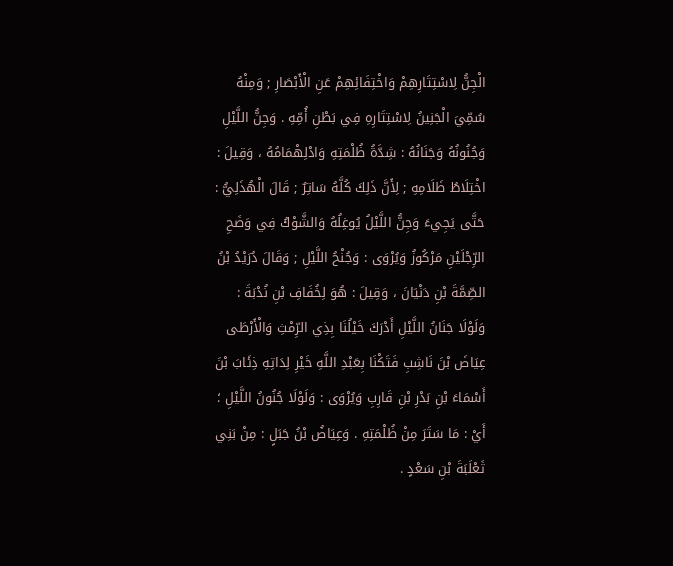الْجِنُّ لِاسْتِتَارِهِمْ وَاخْتِفَائِهِمْ عَنِ الْأَبْصَارِ ; وَمِنْهُ سُمِّيَ الْجَنِينُ لِاسْتِتَارِهِ فِي بَطْنِ أُمِّهِ . وَجِنُّ اللَّيْلِ وَجُنُونُهُ وَجَنَانُهُ : شِدَّةُ ظُلْمَتِهِ وَادْلِهْمَامُهُ ، وَقِيلَ : اخْتِلَاطُ ظَلَامِهِ ; لِأَنَّ ذَلِكَ كُلَّهُ سَاتِرٌ ; قَالَ الْهُذَلِيُّ : حَتَّى يَجِيءَ وَجِنُّ اللَّيْلُ يُوغِلُهُ وَالشَّوْكُ فِي وَضَحِ الرِّجْلَيْنِ مَرْكُوزُ وَيُرْوَى : وَجُنْحُ اللَّيْلِ ; وَقَالَ دُرَيْدُ بْنُ الصِّمَّةَ بْنِ دَنْيَانَ ، وَقِيلَ : هُوَ لِخُفَافِ بْنِ نُدْبَةَ : وَلَوْلَا جَنَانُ اللَّيْلِ أَدْرَكَ خَيْلُنَا بِذِي الرِّمْثِ وَالْأَرْطَى عِيَاضَ بْنَ نَاشِبِ فَتَكْنَا بِعَبْدِ اللَّهِ خَيْرِ لِدَاتِهِ ذِئَابَ بْنَ أَسْمَاءَ بْنِ بَدْرِ بْنِ قَارِبِ وَيُرْوَى : وَلَوْلَا جُنُونُ اللَّيْلِ ؛ أَيْ : مَا سَتَرَ مِنْ ظُلْمَتِهِ . وَعِيَاضُ بْنُ جَبَلٍ : مِنْ بَنِي ثَعْلَبَةَ بْنِ سَعْدٍ .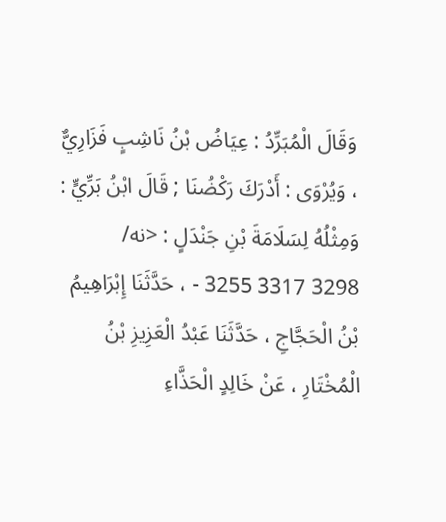وَقَالَ الْمُبَرِّدُ : عِيَاضُ بْنُ نَاشِبٍ فَزَارِيٌّ ، وَيُرْوَى : أَدْرَكَ رَكْضُنَا ; قَالَ ابْنُ بَرِّيٍّ : وَمِثْلُهُ لِسَلَامَةَ بْنِ جَنْدَلٍ : <نه/
3298 3317 3255 - ، حَدَّثَنَا إِبْرَاهِيمُ بْنُ الْحَجَّاجِ ، حَدَّثَنَا عَبْدُ الْعَزِيزِ بْنُ الْمُخْتَارِ ، عَنْ خَالِدٍ الْحَذَّاءِ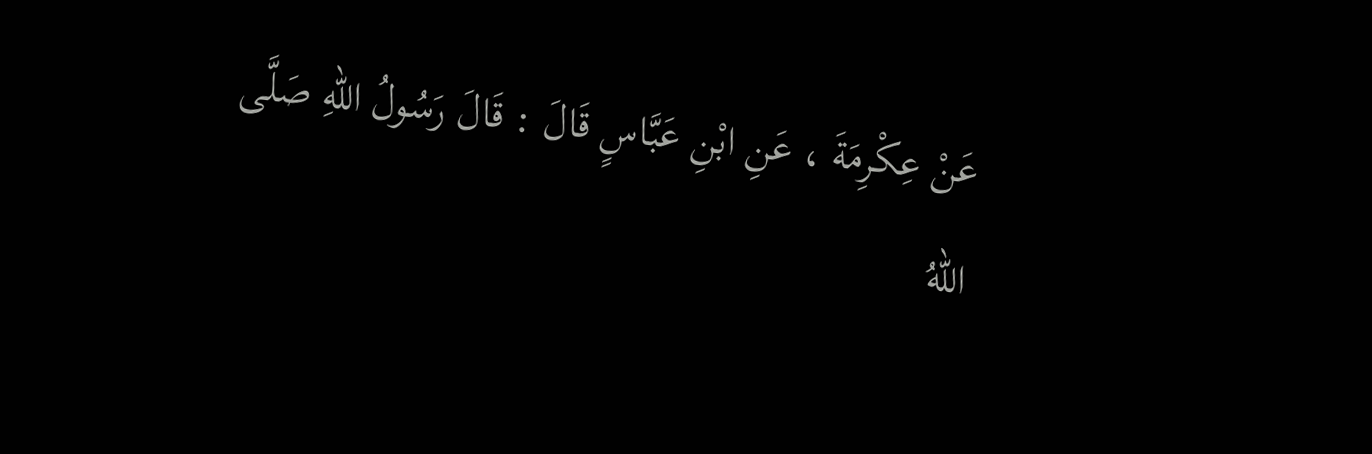عَنْ عِكْرِمَةَ ، عَنِ ابْنِ عَبَّاسٍ قَالَ : قَالَ رَسُولُ اللهِ صَلَّى اللهُ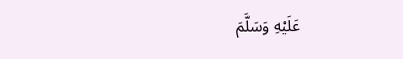عَلَيْهِ وَسَلَّمَ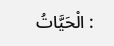: الْحَيَّاتُ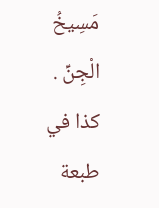مَسِيخُ الْجِنِّ . كذا في طبعة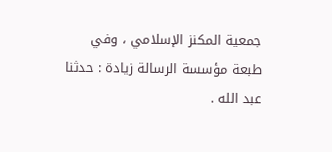جمعية المكنز الإسلامي ، وفي طبعة مؤسسة الرسالة زيادة : حدثنا عبد الله .